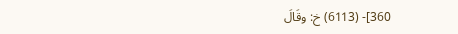360]- (6113) خ: وقَالَ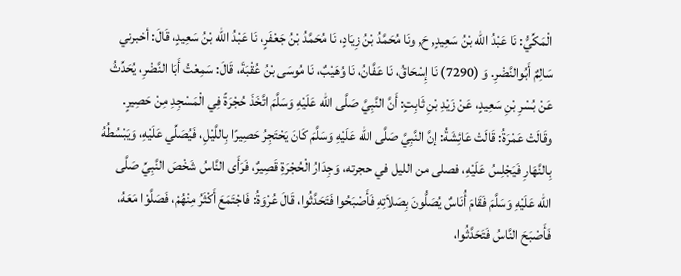الْمَكِّيُّ: نَا عَبْدُ الله بْنُ سَعِيدٍ, حَ, ونَا مُحَمَّدُ بْنُ زِيَادٍ، نَا مُحَمَّدُ بْنُ جَعْفَرٍ، نَا عَبْدُ الله بْنُ سَعِيدٍ، قَالَ: أخبرني سَالِمٌ أَبُوالنَّضْرِ. وَ (7290) نَا إِسْحَاقُ، نَا عَفَّانُ، نَا وُهَيْبٌ، نَا مُوسَى بْنُ عُقْبَةَ، قَالَ: سَمِعْتُ أَبَا النَّضْرِ، يُحَدِّثُ عَنْ بُسْرِ بْنِ سَعِيدٍ، عَنْ زَيْدِ بْنِ ثَابِتٍ: أَنَّ النَّبِيَّ صَلَّى الله عَلَيْهِ وَسَلَّمَ اتَّخَذَ حُجْرَةً فِي الْمَسْجِدِ مِنْ حَصِيرٍ. وقَالَتْ عَمْرَةُ: قَالَتْ عَائِشَةُ: إنَّ النَّبِيَّ صَلَّى الله عَلَيْهِ وَسَلَّمَ كَانَ يَحْتَجِرُ حَصِيرًا بِاللَّيْلِ، فَيُصَلِّي عَلَيْهِ، وَيَبْسُطُهُ بِالنَّهَارِ فَيَجْلِسُ عَلَيْهِ، فصلى من الليل في حجرته، وَجِدَارُ الْحُجْرَةِ قَصِيرٌ، فَرَأَى النَّاسُ شَخْصَ النَّبِيِّ صَلَّى الله عَلَيْهِ وَسَلَّمَ فَقَامَ أُنَاسٌ يُصَلُّونَ بِصَلاَتِهِ فَأَصْبَحُوا فَتَحَدَّثُوا، قَالَ عُرْوَةُ: فَاجْتَمَعَ أَكْثَرُ مِنْهُمْ، فَصَلَّوْا مَعَهُ، فَأَصْبَحَ النَّاسُ فَتَحَدَّثُوا،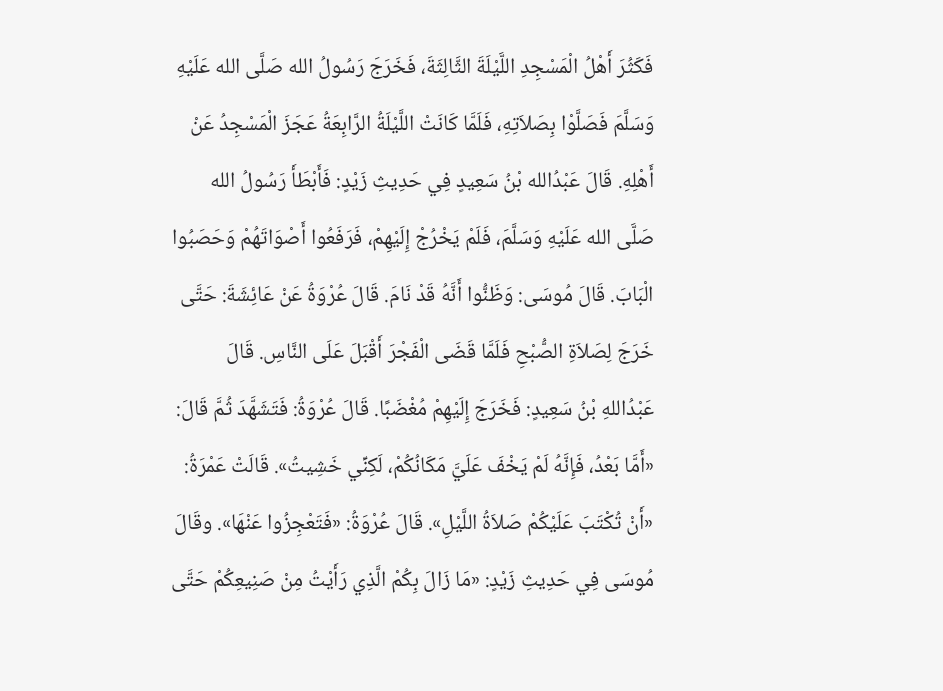فَكَثُرَ أَهْلُ الْمَسْجِدِ اللَّيْلَةَ الثَّالِثَةَ، فَخَرَجَ رَسُولُ الله صَلَّى الله عَلَيْهِ وَسَلَّمَ فَصَلَّوْا بِصَلاَتِهِ، فَلَمَّا كَانَتْ اللَّيْلَةُ الرَّابِعَةُ عَجَزَ الْمَسْجِدُ عَنْ أَهْلِهِ. قَالَ عَبْدُالله بْنُ سَعِيدٍ فِي حَدِيثِ زَيْدٍ: فَأَبْطَأَ رَسُولُ الله صَلَّى الله عَلَيْهِ وَسَلَّمَ، فَلَمْ يَخْرُجْ إِلَيْهِمْ، فَرَفَعُوا أَصْوَاتَهُمْ وَحَصَبُوا الْبَابَ. قَالَ مُوسَى: وَظَنُّوا أَنَّهُ قَدْ نَامَ. قَالَ عُرْوَةُ عَنْ عَائِشَةَ: حَتَّى خَرَجَ لِصَلاَةِ الصُّبْحِ فَلَمَّا قَضَى الْفَجْرَ أَقْبَلَ عَلَى النَّاسِ. قَالَ عَبْدُاللهِ بْنُ سَعِيدٍ: فَخَرَجَ إِلَيْهِمْ مُغْضَبًا. قَالَ عُرْوَةُ: فَتَشَهَّدَ ثُمَّ قَالَ: «أَمَّا بَعْدُ، فَإِنَّهُ لَمْ يَخْفَ عَلَيَّ مَكَانُكُمْ، لَكِنِّي خَشِيتُ». قَالَتْ عَمْرَةُ: «أَنْ تُكْتَبَ عَلَيْكُمْ صَلاَةُ اللَّيْلِ». قَالَ عُرْوَةُ: «فَتَعْجِزُوا عَنْهَا». وقَالَ مُوسَى فِي حَدِيثِ زَيْدٍ: «مَا زَالَ بِكُمْ الَّذِي رَأَيْتُ مِنْ صَنِيعِكُمْ حَتَّى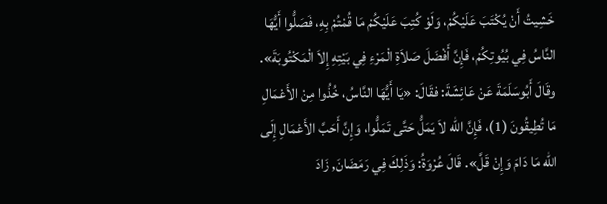خَشِيتُ أَنْ يُكْتَبَ عَلَيْكُمْ، وَلَوْ كُتِبَ عَلَيْكُمْ مَا قُمْتُمْ بِهِ، فَصَلُّوا أَيُّهَا النَّاسُ فِي بُيُوتِكُمْ، فَإِنَّ أَفْضَلَ صَلاَةِ الْمَرْءِ فِي بَيْتِهِ إِلاَ الْمَكْتُوبَةَ». وقَالَ أَبُوسَلَمَةَ عَنْ عَائِشَةَ: فقَالَ: «يَا أَيُّهَا النَّاسُ، خُذُوا مِنْ الأَعْمَالِ مَا تُطِيقُونَ (1)، فَإِنَّ الله لاَ يَمَلُّ حَتَّى تَمَلُّوا، وَإِنَّ أَحَبَّ الأَعْمَالِ إِلَى الله مَا دَامَ وَإِنْ قَلَّ». قَالَ عُرْوَةُ: وَذَلِكَ فِي رَمَضَانَ, زَادَ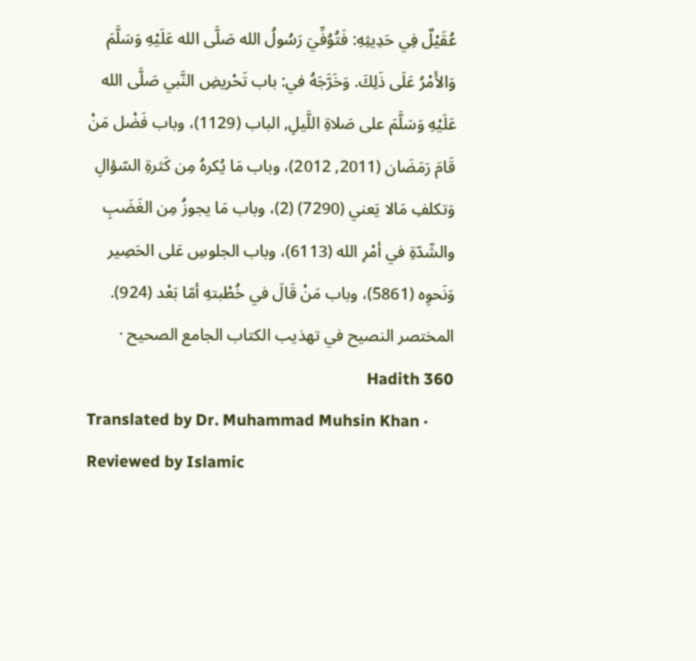عُقَيْلٌ فِي حَدِيثِهِ: فَتُوُفِّيَ رَسُولُ الله صَلَّى الله عَلَيْهِ وَسَلَّمَ وَالأَمْرُ عَلَى ذَلِكَ. وَخَرَّجَهُ في: باب تَحْريضِ النَّبي صَلَّى الله عَلَيْهِ وَسَلَّمَ على صَلاةِ اللَّيلِ, الباب (1129)، وباب فَضْل مَنْ قَامَ رَمَضَان (2011, 2012)، وباب مَا يُكرهُ مِن كَثرةِ السّؤالِ وَتكلفِ مَالا يَعني (7290) (2)، وباب مَا يجوزُ مِن الغَضَبِ والشّدّةِ في أمْرِ الله (6113)، وباب الجلوسِ عَلى الحَصِير وَنَحوِه (5861)، وباب مَنْ قَالَ في خُطْبتهِ أمّا بَعْد (924).
المختصر النصيح في تهذيب الكتاب الجامع الصحيح · Hadith 360
Translated by Dr. Muhammad Muhsin Khan · Reviewed by Islamic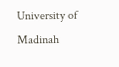University of Madinah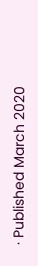· Published March 2020